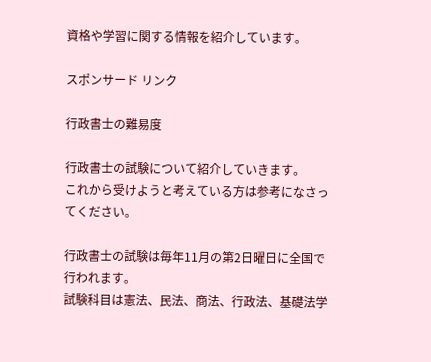資格や学習に関する情報を紹介しています。

スポンサード リンク

行政書士の難易度

行政書士の試験について紹介していきます。
これから受けようと考えている方は参考になさってください。

行政書士の試験は毎年11月の第2日曜日に全国で行われます。
試験科目は憲法、民法、商法、行政法、基礎法学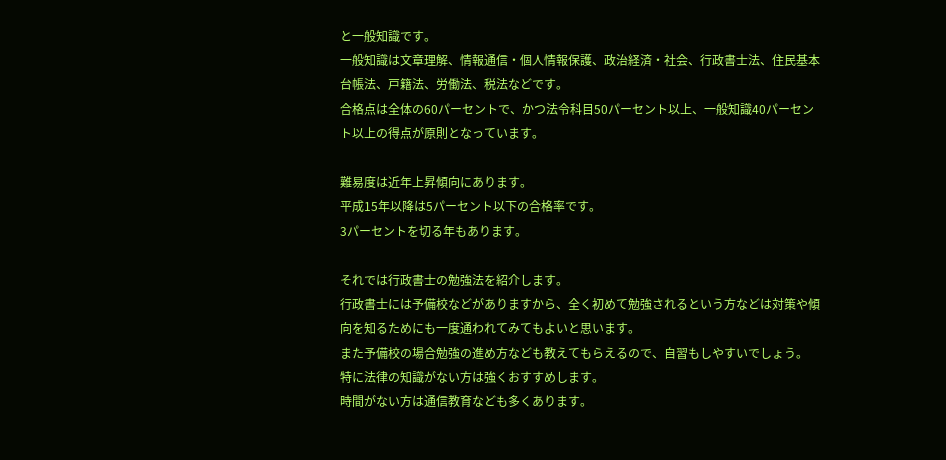と一般知識です。
一般知識は文章理解、情報通信・個人情報保護、政治経済・社会、行政書士法、住民基本台帳法、戸籍法、労働法、税法などです。
合格点は全体の60パーセントで、かつ法令科目50パーセント以上、一般知識40パーセント以上の得点が原則となっています。

難易度は近年上昇傾向にあります。
平成15年以降は5パーセント以下の合格率です。
3パーセントを切る年もあります。

それでは行政書士の勉強法を紹介します。
行政書士には予備校などがありますから、全く初めて勉強されるという方などは対策や傾向を知るためにも一度通われてみてもよいと思います。
また予備校の場合勉強の進め方なども教えてもらえるので、自習もしやすいでしょう。
特に法律の知識がない方は強くおすすめします。
時間がない方は通信教育なども多くあります。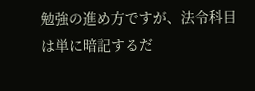勉強の進め方ですが、法令科目は単に暗記するだ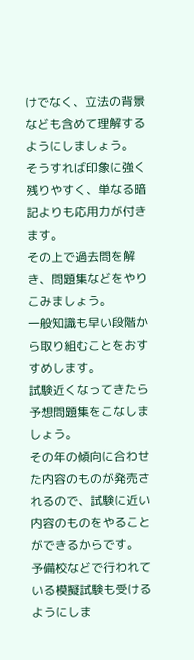けでなく、立法の背景なども含めて理解するようにしましょう。
そうすれば印象に強く残りやすく、単なる暗記よりも応用力が付きます。
その上で過去問を解き、問題集などをやりこみましょう。
一般知識も早い段階から取り組むことをおすすめします。
試験近くなってきたら予想問題集をこなしましょう。
その年の傾向に合わせた内容のものが発売されるので、試験に近い内容のものをやることができるからです。
予備校などで行われている模擬試験も受けるようにしま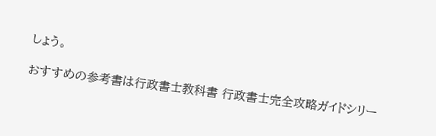しょう。

おすすめの参考書は行政書士教科書 行政書士完全攻略ガイドシリー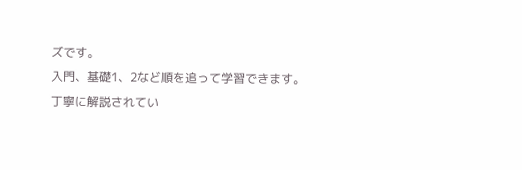ズです。
入門、基礎1、2など順を追って学習できます。
丁寧に解説されてい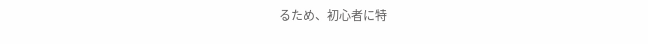るため、初心者に特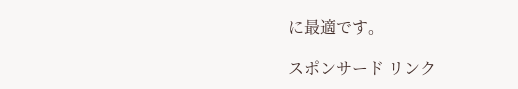に最適です。

スポンサード リンク